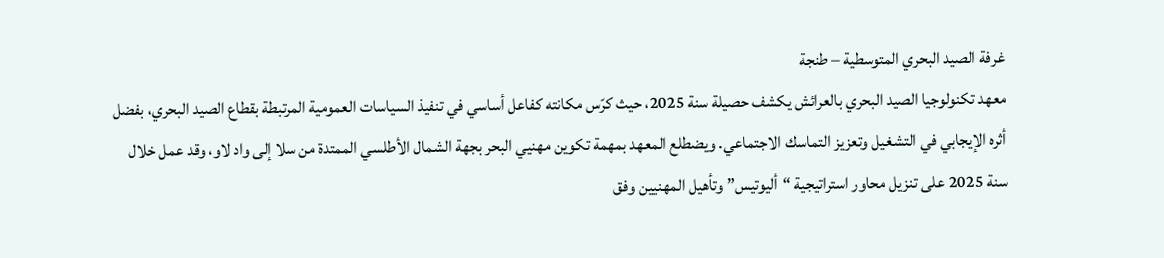غرفة الصيد البحري المتوسطية – طنجة
معهد تكنولوجيا الصيد البحري بالعرائش يكشف حصيلة سنة 2025، حيث كرّس مكانته كفاعل أساسي في تنفيذ السياسات العمومية المرتبطة بقطاع الصيد البحري، بفضل أثره الإيجابي في التشغيل وتعزيز التماسك الاجتماعي. ويضطلع المعهد بمهمة تكوين مهنيي البحر بجهة الشمال الأطلسي الممتدة من سلا إلى واد لاو، وقد عمل خلال سنة 2025 على تنزيل محاور استراتيجية “أليوتيس” وتأهيل المهنيين وفق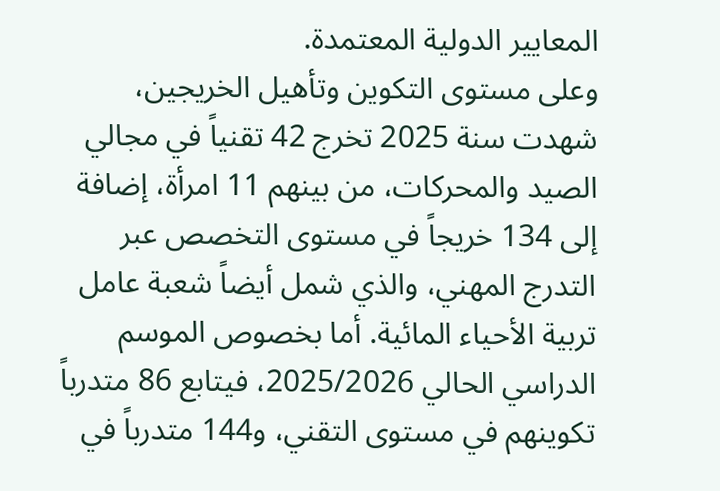المعايير الدولية المعتمدة.
وعلى مستوى التكوين وتأهيل الخريجين، شهدت سنة 2025 تخرج 42 تقنياً في مجالي الصيد والمحركات، من بينهم 11 امرأة، إضافة إلى 134 خريجاً في مستوى التخصص عبر التدرج المهني، والذي شمل أيضاً شعبة عامل تربية الأحياء المائية. أما بخصوص الموسم الدراسي الحالي 2025/2026، فيتابع 86 متدرباً تكوينهم في مستوى التقني، و144 متدرباً في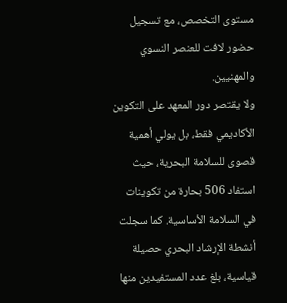مستوى التخصص، مع تسجيل حضور لافت للعنصر النسوي والمهنيين.
ولا يقتصر دور المعهد على التكوين الأكاديمي فقط، بل يولي أهمية قصوى للسلامة البحرية، حيث استفاد 506 بحارة من تكوينات في السلامة الأساسية. كما سجلت أنشطة الإرشاد البحري حصيلة قياسية، بلغ عدد المستفيدين منها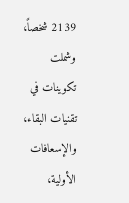2139 شخصاً، وشملت تكوينات في تقنيات البقاء، والإسعافات الأولية،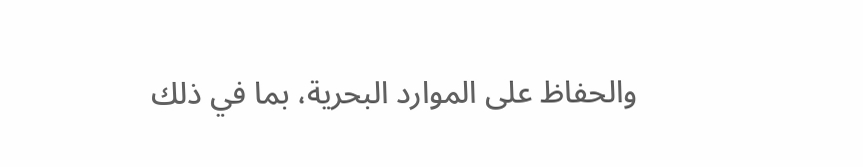والحفاظ على الموارد البحرية، بما في ذلك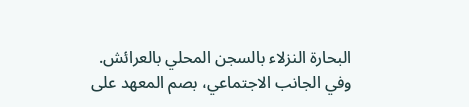البحارة النزلاء بالسجن المحلي بالعرائش.
وفي الجانب الاجتماعي، بصم المعهد على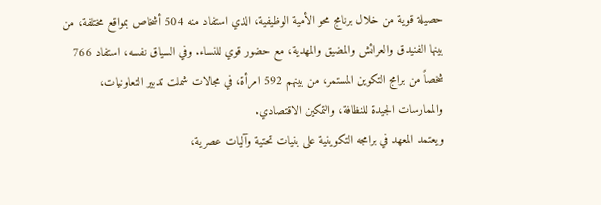حصيلة قوية من خلال برنامج محو الأمية الوظيفية، الذي استفاد منه 504 أشخاص بمواقع مختلفة، من بينها الفنيدق والعرائش والمضيق والمهدية، مع حضور قوي للنساء. وفي السياق نفسه، استفاد 766 شخصاً من برامج التكوين المستمر، من بينهم 592 امرأة، في مجالات شملت تدبير التعاونيات، والممارسات الجيدة للنظافة، والتمكين الاقتصادي.
ويعتمد المعهد في برامجه التكوينية على بنيات تحتية وآليات عصرية،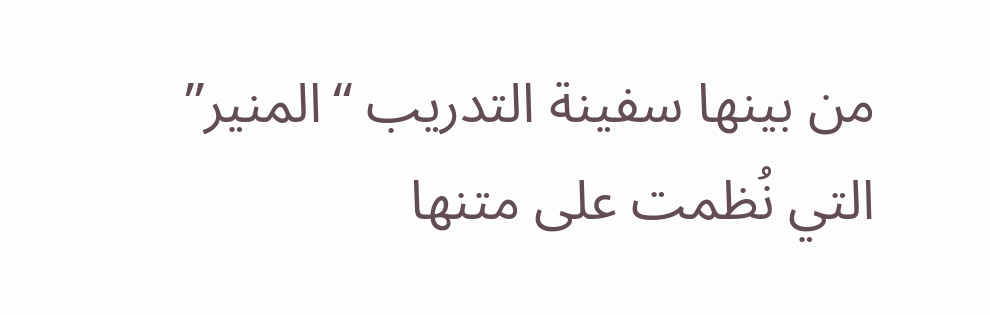من بينها سفينة التدريب “المنير” التي نُظمت على متنها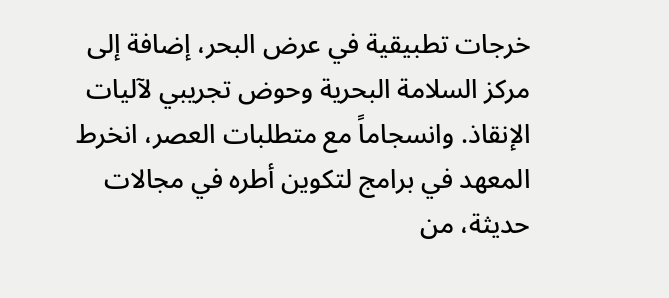خرجات تطبيقية في عرض البحر، إضافة إلى مركز السلامة البحرية وحوض تجريبي لآليات الإنقاذ. وانسجاماً مع متطلبات العصر، انخرط المعهد في برامج لتكوين أطره في مجالات حديثة، من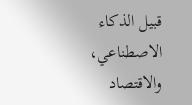قبيل الذكاء الاصطناعي، والاقتصاد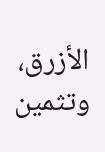الأزرق، وتثمين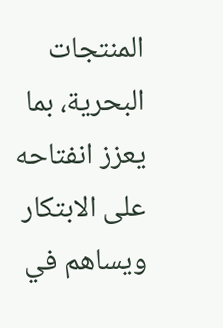المنتجات البحرية، بما يعزز انفتاحه على الابتكار ويساهم في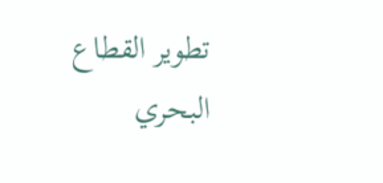تطوير القطاع البحري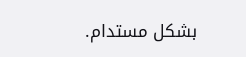بشكل مستدام.